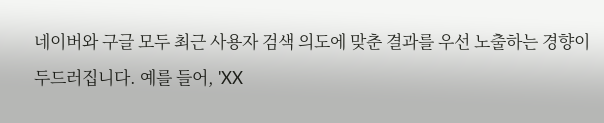네이버와 구글 모두 최근 사용자 검색 의도에 맞춘 결과를 우선 노출하는 경향이
두드러집니다. 예를 들어, 'XX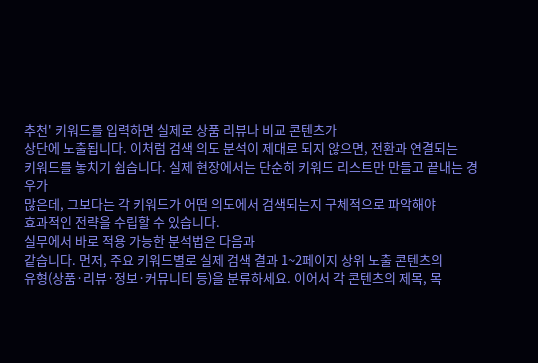추천' 키워드를 입력하면 실제로 상품 리뷰나 비교 콘텐츠가
상단에 노출됩니다. 이처럼 검색 의도 분석이 제대로 되지 않으면, 전환과 연결되는
키워드를 놓치기 쉽습니다. 실제 현장에서는 단순히 키워드 리스트만 만들고 끝내는 경우가
많은데, 그보다는 각 키워드가 어떤 의도에서 검색되는지 구체적으로 파악해야
효과적인 전략을 수립할 수 있습니다.
실무에서 바로 적용 가능한 분석법은 다음과
같습니다. 먼저, 주요 키워드별로 실제 검색 결과 1~2페이지 상위 노출 콘텐츠의
유형(상품·리뷰·정보·커뮤니티 등)을 분류하세요. 이어서 각 콘텐츠의 제목, 목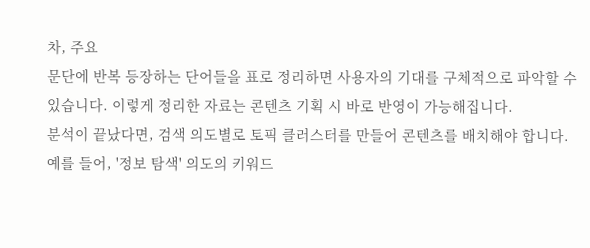차, 주요
문단에 반복 등장하는 단어들을 표로 정리하면 사용자의 기대를 구체적으로 파악할 수
있습니다. 이렇게 정리한 자료는 콘텐츠 기획 시 바로 반영이 가능해집니다.
분석이 끝났다면, 검색 의도별로 토픽 클러스터를 만들어 콘텐츠를 배치해야 합니다.
예를 들어, '정보 탐색' 의도의 키워드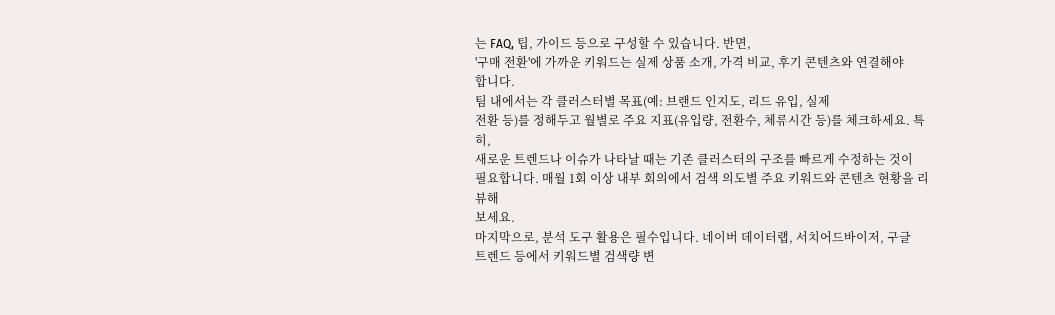는 FAQ, 팁, 가이드 등으로 구성할 수 있습니다. 반면,
'구매 전환'에 가까운 키워드는 실제 상품 소개, 가격 비교, 후기 콘텐츠와 연결해야
합니다.
팀 내에서는 각 클러스터별 목표(예: 브랜드 인지도, 리드 유입, 실제
전환 등)를 정해두고 월별로 주요 지표(유입량, 전환수, 체류시간 등)를 체크하세요. 특히,
새로운 트렌드나 이슈가 나타날 때는 기존 클러스터의 구조를 빠르게 수정하는 것이
필요합니다. 매월 1회 이상 내부 회의에서 검색 의도별 주요 키워드와 콘텐츠 현황을 리뷰해
보세요.
마지막으로, 분석 도구 활용은 필수입니다. 네이버 데이터랩, 서치어드바이저, 구글
트렌드 등에서 키워드별 검색량 변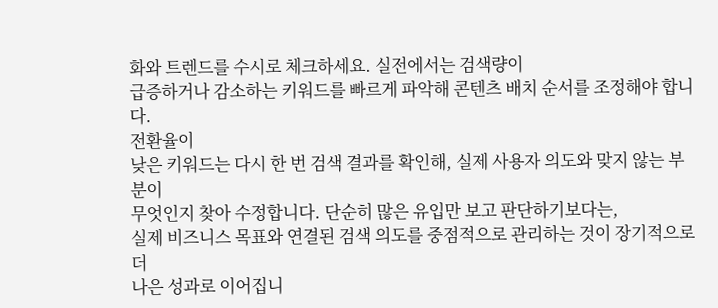화와 트렌드를 수시로 체크하세요. 실전에서는 검색량이
급증하거나 감소하는 키워드를 빠르게 파악해 콘텐츠 배치 순서를 조정해야 합니다.
전환율이
낮은 키워드는 다시 한 번 검색 결과를 확인해, 실제 사용자 의도와 맞지 않는 부분이
무엇인지 찾아 수정합니다. 단순히 많은 유입만 보고 판단하기보다는,
실제 비즈니스 목표와 연결된 검색 의도를 중점적으로 관리하는 것이 장기적으로 더
나은 성과로 이어집니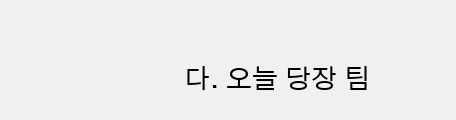다. 오늘 당장 팀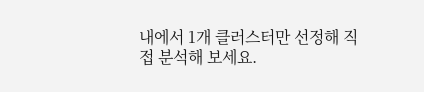내에서 1개 클러스터만 선정해 직접 분석해 보세요.